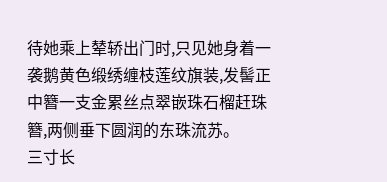待她乘上辇轿出门时,只见她身着一袭鹅黄色缎绣缠枝莲纹旗装,发髻正中簪一支金累丝点翠嵌珠石榴赶珠簪,两侧垂下圆润的东珠流苏。
三寸长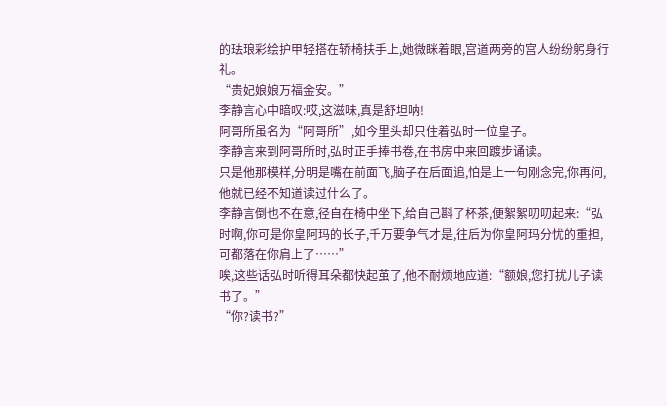的珐琅彩绘护甲轻搭在轿椅扶手上,她微眯着眼,宫道两旁的宫人纷纷躬身行礼。
“贵妃娘娘万福金安。”
李静言心中暗叹:哎,这滋味,真是舒坦呐!
阿哥所虽名为“阿哥所”,如今里头却只住着弘时一位皇子。
李静言来到阿哥所时,弘时正手捧书卷,在书房中来回踱步诵读。
只是他那模样,分明是嘴在前面飞,脑子在后面追,怕是上一句刚念完,你再问,他就已经不知道读过什么了。
李静言倒也不在意,径自在椅中坐下,给自己斟了杯茶,便絮絮叨叨起来:“弘时啊,你可是你皇阿玛的长子,千万要争气才是,往后为你皇阿玛分忧的重担,可都落在你肩上了……”
唉,这些话弘时听得耳朵都快起茧了,他不耐烦地应道:“额娘,您打扰儿子读书了。”
“你?读书?”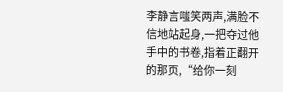李静言嗤笑两声,满脸不信地站起身,一把夺过他手中的书卷,指着正翻开的那页,“给你一刻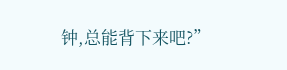钟,总能背下来吧?”